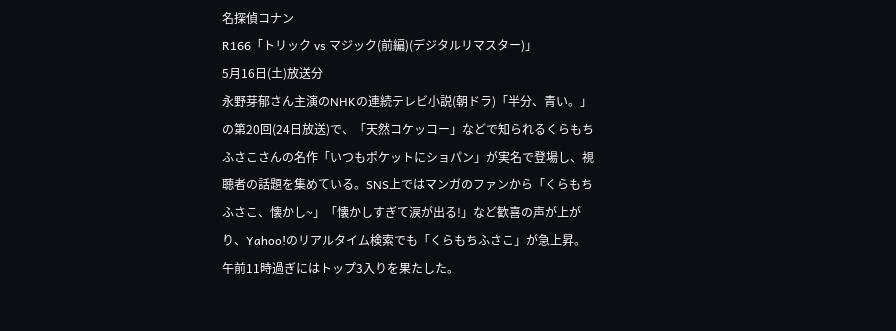名探偵コナン
R166「トリック vs マジック(前編)(デジタルリマスター)」
5月16日(土)放送分
永野芽郁さん主演のNHKの連続テレビ小説(朝ドラ)「半分、青い。」の第20回(24日放送)で、「天然コケッコー」などで知られるくらもちふさこさんの名作「いつもポケットにショパン」が実名で登場し、視聴者の話題を集めている。SNS上ではマンガのファンから「くらもちふさこ、懐かし~」「懐かしすぎて涙が出る!」など歓喜の声が上がり、Yahoo!のリアルタイム検索でも「くらもちふさこ」が急上昇。午前11時過ぎにはトップ3入りを果たした。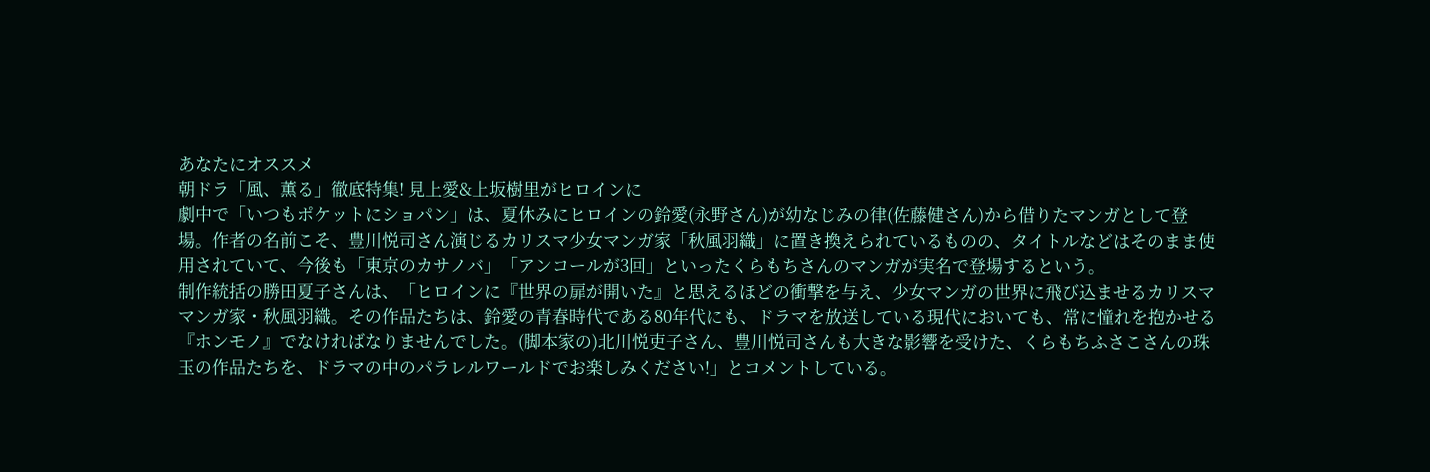あなたにオススメ
朝ドラ「風、薫る」徹底特集! 見上愛&上坂樹里がヒロインに
劇中で「いつもポケットにショパン」は、夏休みにヒロインの鈴愛(永野さん)が幼なじみの律(佐藤健さん)から借りたマンガとして登場。作者の名前こそ、豊川悦司さん演じるカリスマ少女マンガ家「秋風羽織」に置き換えられているものの、タイトルなどはそのまま使用されていて、今後も「東京のカサノバ」「アンコールが3回」といったくらもちさんのマンガが実名で登場するという。
制作統括の勝田夏子さんは、「ヒロインに『世界の扉が開いた』と思えるほどの衝撃を与え、少女マンガの世界に飛び込ませるカリスママンガ家・秋風羽織。その作品たちは、鈴愛の青春時代である80年代にも、ドラマを放送している現代においても、常に憧れを抱かせる『ホンモノ』でなければなりませんでした。(脚本家の)北川悦吏子さん、豊川悦司さんも大きな影響を受けた、くらもちふさこさんの珠玉の作品たちを、ドラマの中のパラレルワールドでお楽しみください!」とコメントしている。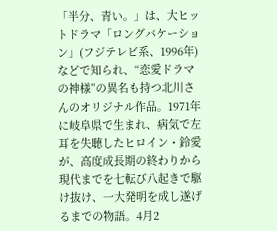「半分、青い。」は、大ヒットドラマ「ロングバケーション」(フジテレビ系、1996年)などで知られ、“恋愛ドラマの神様”の異名も持つ北川さんのオリジナル作品。1971年に岐阜県で生まれ、病気で左耳を失聴したヒロイン・鈴愛が、高度成長期の終わりから現代までを七転び八起きで駆け抜け、一大発明を成し遂げるまでの物語。4月2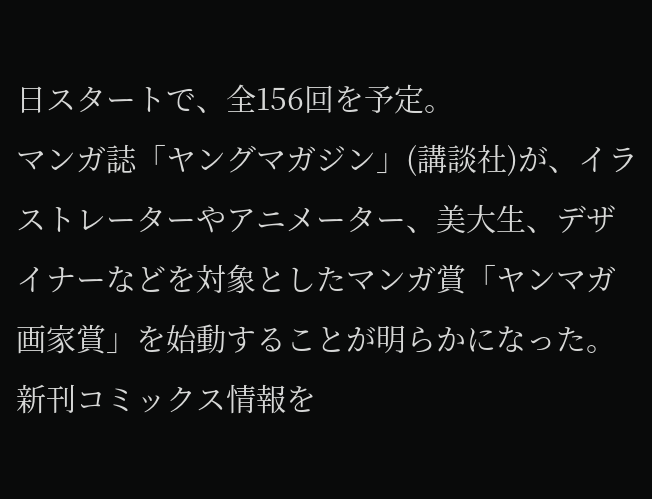日スタートで、全156回を予定。
マンガ誌「ヤングマガジン」(講談社)が、イラストレーターやアニメーター、美大生、デザイナーなどを対象としたマンガ賞「ヤンマガ画家賞」を始動することが明らかになった。
新刊コミックス情報を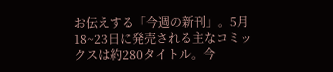お伝えする「今週の新刊」。5月18~23日に発売される主なコミックスは約280タイトル。今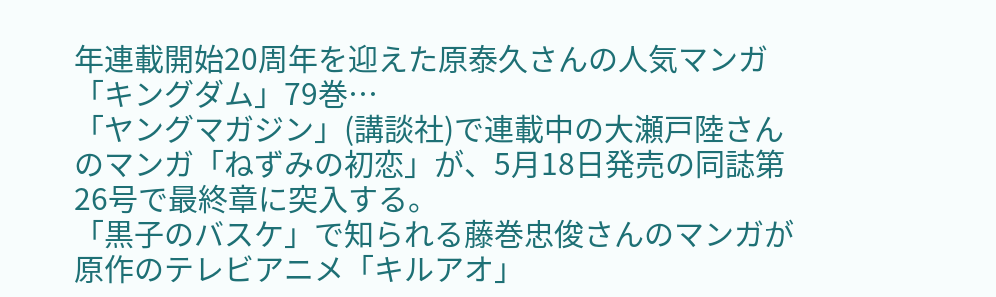年連載開始20周年を迎えた原泰久さんの人気マンガ「キングダム」79巻…
「ヤングマガジン」(講談社)で連載中の大瀬戸陸さんのマンガ「ねずみの初恋」が、5月18日発売の同誌第26号で最終章に突入する。
「黒子のバスケ」で知られる藤巻忠俊さんのマンガが原作のテレビアニメ「キルアオ」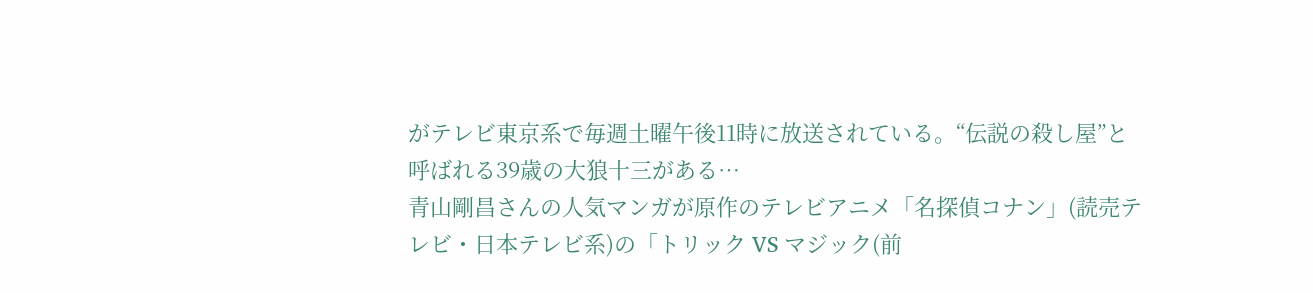がテレビ東京系で毎週土曜午後11時に放送されている。“伝説の殺し屋”と呼ばれる39歳の大狼十三がある…
青山剛昌さんの人気マンガが原作のテレビアニメ「名探偵コナン」(読売テレビ・日本テレビ系)の「トリック VS マジック(前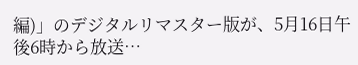編)」のデジタルリマスター版が、5月16日午後6時から放送…